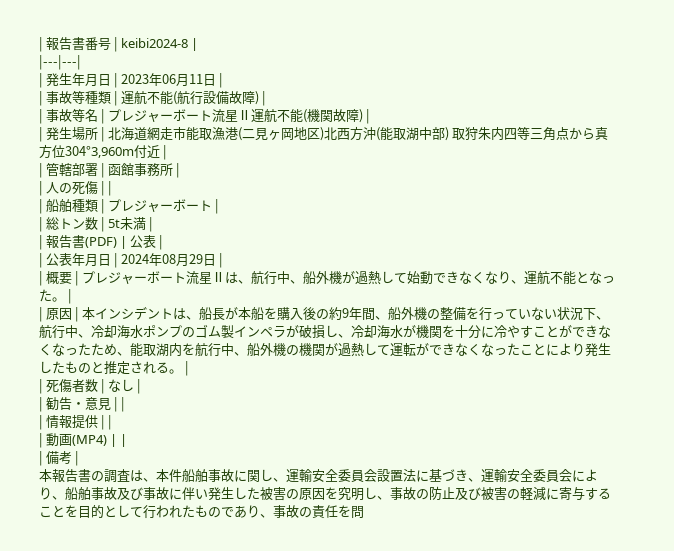| 報告書番号 | keibi2024-8 |
|---|---|
| 発生年月日 | 2023年06月11日 |
| 事故等種類 | 運航不能(航行設備故障) |
| 事故等名 | プレジャーボート流星Ⅱ運航不能(機関故障) |
| 発生場所 | 北海道網走市能取漁港(二見ヶ岡地区)北西方沖(能取湖中部) 取狩朱内四等三角点から真方位304°3,960m付近 |
| 管轄部署 | 函館事務所 |
| 人の死傷 | |
| 船舶種類 | プレジャーボート |
| 総トン数 | 5t未満 |
| 報告書(PDF) | 公表 |
| 公表年月日 | 2024年08月29日 |
| 概要 | プレジャーボート流星Ⅱは、航行中、船外機が過熱して始動できなくなり、運航不能となった。 |
| 原因 | 本インシデントは、船長が本船を購入後の約9年間、船外機の整備を行っていない状況下、航行中、冷却海水ポンプのゴム製インペラが破損し、冷却海水が機関を十分に冷やすことができなくなったため、能取湖内を航行中、船外機の機関が過熱して運転ができなくなったことにより発生したものと推定される。 |
| 死傷者数 | なし |
| 勧告・意見 | |
| 情報提供 | |
| 動画(MP4) | |
| 備考 |
本報告書の調査は、本件船舶事故に関し、運輸安全委員会設置法に基づき、運輸安全委員会により、船舶事故及び事故に伴い発生した被害の原因を究明し、事故の防止及び被害の軽減に寄与することを目的として行われたものであり、事故の責任を問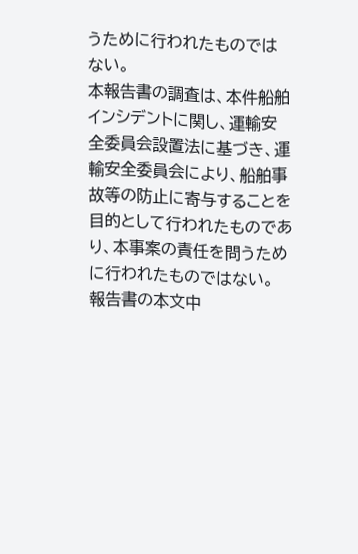うために行われたものではない。
本報告書の調査は、本件船舶インシデントに関し、運輸安全委員会設置法に基づき、運輸安全委員会により、船舶事故等の防止に寄与することを目的として行われたものであり、本事案の責任を問うために行われたものではない。
報告書の本文中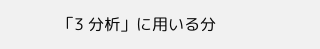「3 分析」に用いる分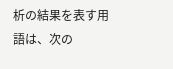析の結果を表す用語は、次の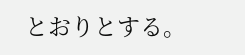とおりとする。